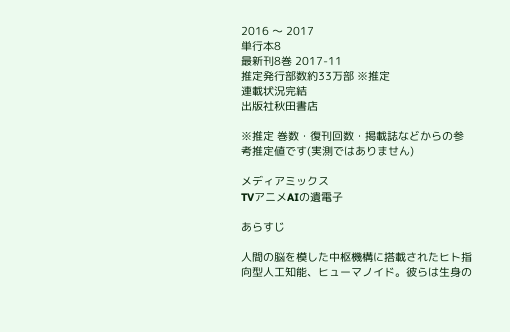2016 〜 2017
単行本8
最新刊8巻 2017-11
推定発行部数約33万部 ※推定
連載状況完結
出版社秋田書店

※推定 巻数・復刊回数・掲載誌などからの参考推定値です(実測ではありません)

メディアミックス
TVアニメAIの遺電子

あらすじ

人間の脳を模した中枢機構に搭載されたヒト指向型人工知能、ヒューマノイド。彼らは生身の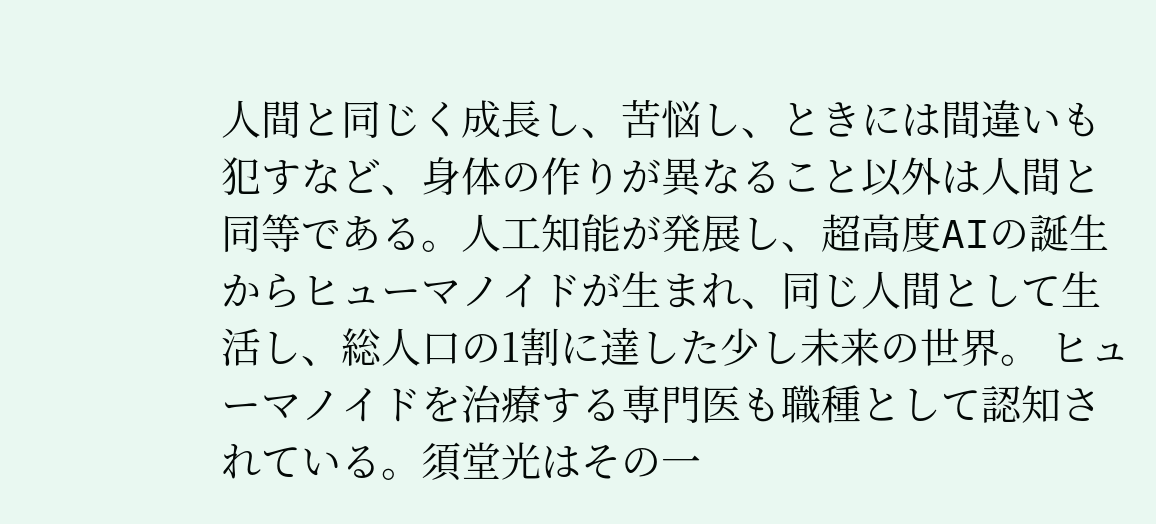人間と同じく成長し、苦悩し、ときには間違いも犯すなど、身体の作りが異なること以外は人間と同等である。人工知能が発展し、超高度AIの誕生からヒューマノイドが生まれ、同じ人間として生活し、総人口の1割に達した少し未来の世界。 ヒューマノイドを治療する専門医も職種として認知されている。須堂光はその一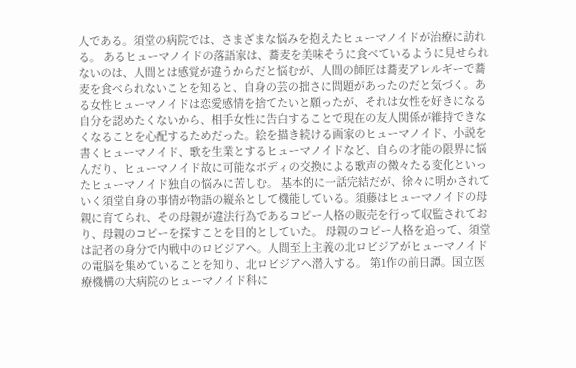人である。須堂の病院では、さまざまな悩みを抱えたヒューマノイドが治療に訪れる。 あるヒューマノイドの落語家は、蕎麦を美味そうに食べているように見せられないのは、人間とは感覚が違うからだと悩むが、人間の師匠は蕎麦アレルギーで蕎麦を食べられないことを知ると、自身の芸の拙さに問題があったのだと気づく。ある女性ヒューマノイドは恋愛感情を捨てたいと願ったが、それは女性を好きになる自分を認めたくないから、相手女性に告白することで現在の友人関係が維持できなくなることを心配するためだった。絵を描き続ける画家のヒューマノイド、小説を書くヒューマノイド、歌を生業とするヒューマノイドなど、自らの才能の限界に悩んだり、ヒューマノイド故に可能なボディの交換による歌声の微々たる変化といったヒューマノイド独自の悩みに苦しむ。 基本的に一話完結だが、徐々に明かされていく須堂自身の事情が物語の縦糸として機能している。須藤はヒューマノイドの母親に育てられ、その母親が違法行為であるコピー人格の販売を行って収監されており、母親のコピーを探すことを目的としていた。 母親のコピー人格を追って、須堂は記者の身分で内戦中のロビジアへ。人間至上主義の北ロビジアがヒューマノイドの電脳を集めていることを知り、北ロビジアへ潜入する。 第1作の前日譚。国立医療機構の大病院のヒューマノイド科に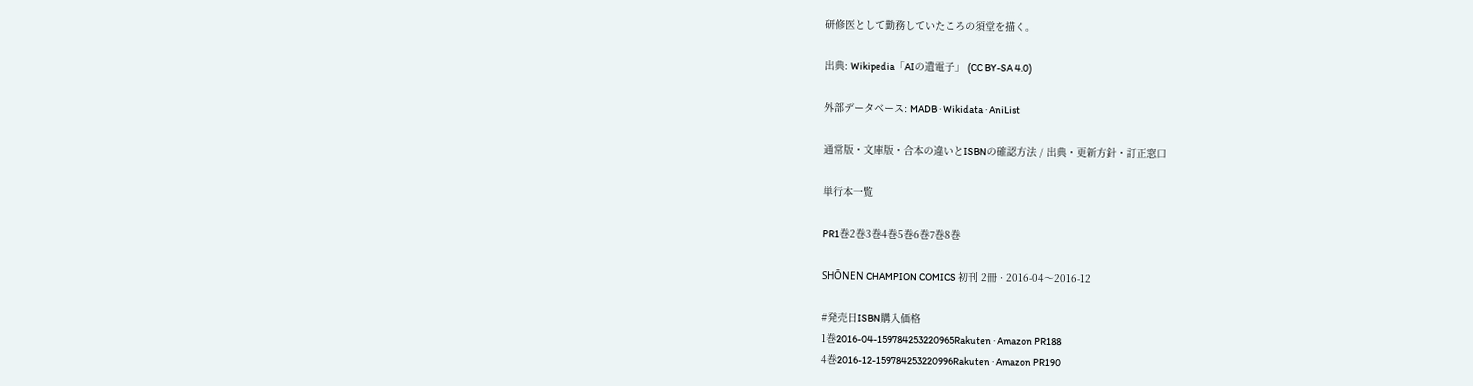研修医として勤務していたころの須堂を描く。

出典: Wikipedia「AIの遺電子」 (CC BY-SA 4.0)

外部データベース: MADB · Wikidata · AniList

通常版・文庫版・合本の違いとISBNの確認方法 / 出典・更新方針・訂正窓口

単行本一覧

PR1巻2巻3巻4巻5巻6巻7巻8巻

SHŌNEN CHAMPION COMICS 初刊 2冊 · 2016-04〜2016-12

#発売日ISBN購入価格
1巻2016-04-159784253220965Rakuten · Amazon PR188
4巻2016-12-159784253220996Rakuten · Amazon PR190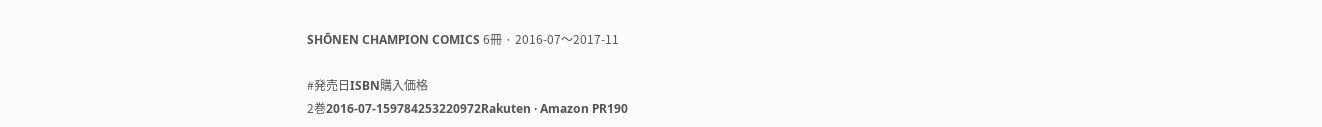SHŌNEN CHAMPION COMICS 6冊 · 2016-07〜2017-11

#発売日ISBN購入価格
2巻2016-07-159784253220972Rakuten · Amazon PR190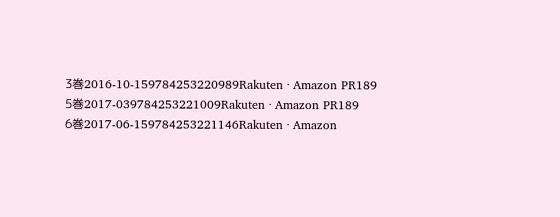3巻2016-10-159784253220989Rakuten · Amazon PR189
5巻2017-039784253221009Rakuten · Amazon PR189
6巻2017-06-159784253221146Rakuten · Amazon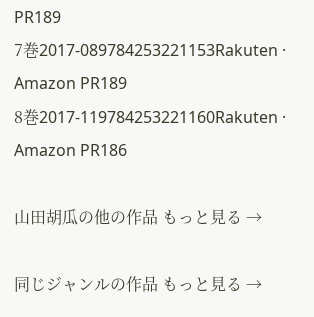PR189
7巻2017-089784253221153Rakuten · Amazon PR189
8巻2017-119784253221160Rakuten · Amazon PR186

山田胡瓜の他の作品 もっと見る →

同じジャンルの作品 もっと見る →